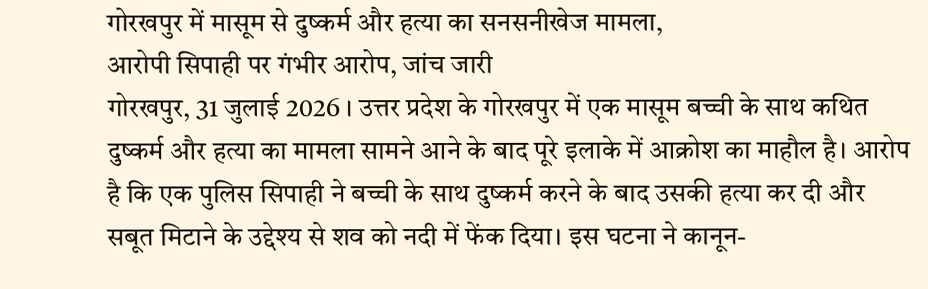गोरखपुर में मासूम से दुष्कर्म और हत्या का सनसनीखेज मामला,
आरोपी सिपाही पर गंभीर आरोप, जांच जारी
गोरखपुर, 31 जुलाई 2026 । उत्तर प्रदेश के गोरखपुर में एक मासूम बच्ची के साथ कथित दुष्कर्म और हत्या का मामला सामने आने के बाद पूरे इलाके में आक्रोश का माहौल है। आरोप है कि एक पुलिस सिपाही ने बच्ची के साथ दुष्कर्म करने के बाद उसकी हत्या कर दी और सबूत मिटाने के उद्देश्य से शव को नदी में फेंक दिया। इस घटना ने कानून-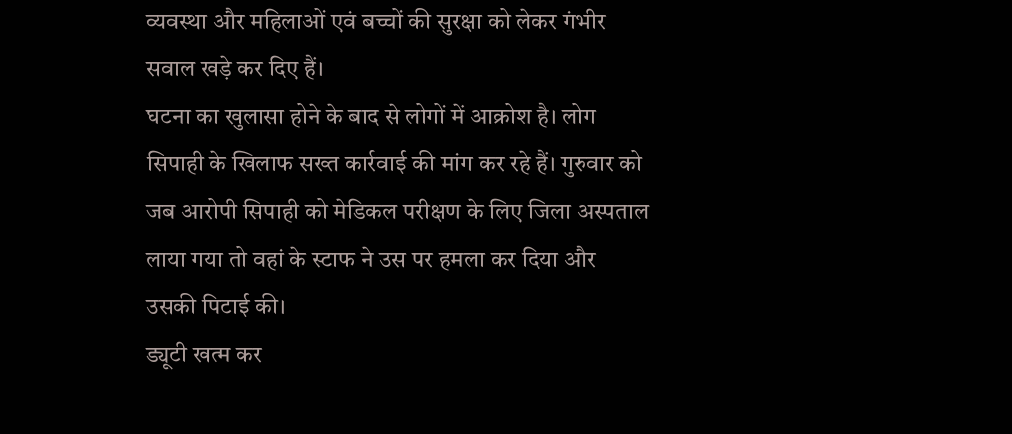व्यवस्था और महिलाओं एवं बच्चों की सुरक्षा को लेकर गंभीर सवाल खड़े कर दिए हैं।
घटना का खुलासा होने के बाद से लोगों में आक्रोश है। लोग सिपाही के खिलाफ सख्त कार्रवाई की मांग कर रहे हैं। गुरुवार को जब आरोपी सिपाही को मेडिकल परीक्षण के लिए जिला अस्पताल लाया गया तो वहां के स्टाफ ने उस पर हमला कर दिया और उसकी पिटाई की।
ड्यूटी खत्म कर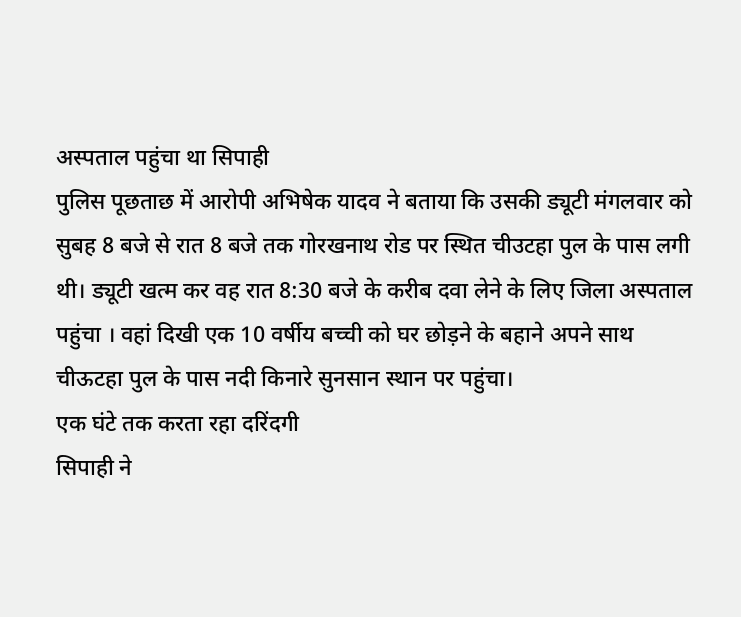अस्पताल पहुंचा था सिपाही
पुलिस पूछताछ में आरोपी अभिषेक यादव ने बताया कि उसकी ड्यूटी मंगलवार को सुबह 8 बजे से रात 8 बजे तक गोरखनाथ रोड पर स्थित चीउटहा पुल के पास लगी थी। ड्यूटी खत्म कर वह रात 8:30 बजे के करीब दवा लेने के लिए जिला अस्पताल पहुंचा । वहां दिखी एक 10 वर्षीय बच्ची को घर छोड़ने के बहाने अपने साथ चीऊटहा पुल के पास नदी किनारे सुनसान स्थान पर पहुंचा।
एक घंटे तक करता रहा दरिंदगी
सिपाही ने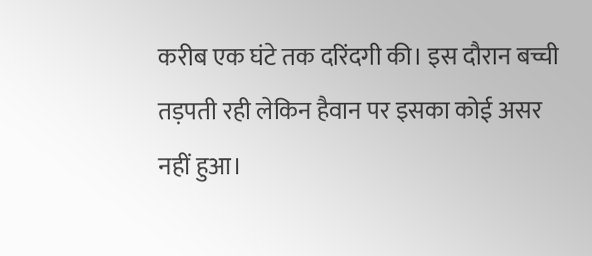करीब एक घंटे तक दरिंदगी की। इस दौरान बच्ची तड़पती रही लेकिन हैवान पर इसका कोई असर नहीं हुआ।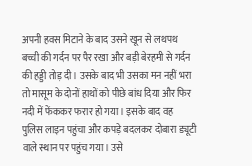अपनी हवस मिटाने के बाद उसने खून से लथपथ बच्ची की गर्दन पर पैर रखा और बड़ी बेरहमी से गर्दन की हड्डी तोड़ दी। उसके बाद भी उसका मन नहीं भरा तो मासूम के दोनों हाथों को पीछे बांध दिया और फिर नदी में फेंककर फरार हो गया। इसके बाद वह पुलिस लाइन पहुंचा और कपड़े बदलकर दोबारा ड्यूटी वाले स्थान पर पहुंच गया। उसे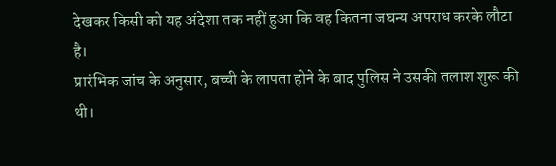देखकर किसी को यह अंदेशा तक नहीं हुआ कि वह कितना जघन्य अपराध करके लौटा है।
प्रारंभिक जांच के अनुसार, बच्ची के लापता होने के बाद पुलिस ने उसकी तलाश शुरू की थी।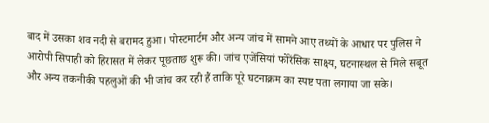बाद में उसका शव नदी से बरामद हुआ। पोस्टमार्टम और अन्य जांच में सामने आए तथ्यों के आधार पर पुलिस ने आरोपी सिपाही को हिरासत में लेकर पूछताछ शुरू की। जांच एजेंसियां फोरेंसिक साक्ष्य, घटनास्थल से मिले सबूत और अन्य तकनीकी पहलुओं की भी जांच कर रही हैं ताकि पूरे घटनाक्रम का स्पष्ट पता लगाया जा सके।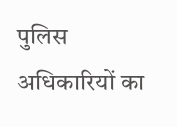पुलिस अधिकारियों का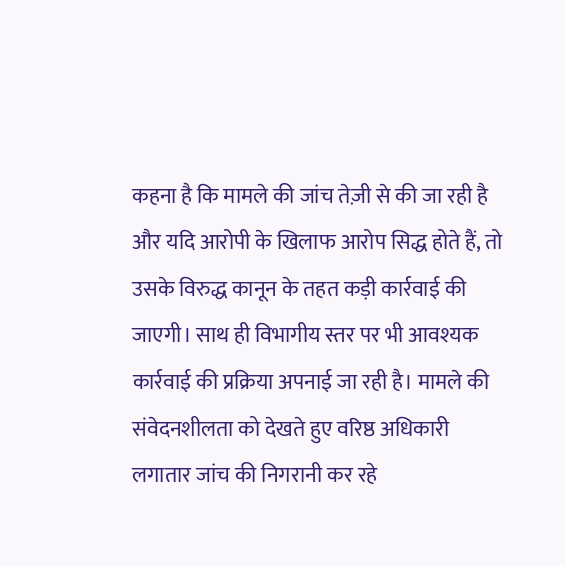कहना है कि मामले की जांच तेज़ी से की जा रही है और यदि आरोपी के खिलाफ आरोप सिद्ध होते हैं, तो उसके विरुद्ध कानून के तहत कड़ी कार्रवाई की जाएगी। साथ ही विभागीय स्तर पर भी आवश्यक कार्रवाई की प्रक्रिया अपनाई जा रही है। मामले की संवेदनशीलता को देखते हुए वरिष्ठ अधिकारी लगातार जांच की निगरानी कर रहे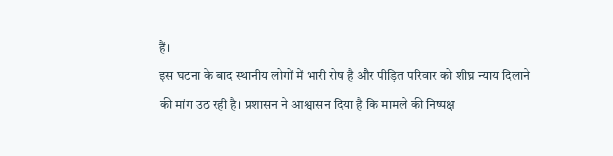हैं।
इस घटना के बाद स्थानीय लोगों में भारी रोष है और पीड़ित परिवार को शीघ्र न्याय दिलाने की मांग उठ रही है। प्रशासन ने आश्वासन दिया है कि मामले की निष्पक्ष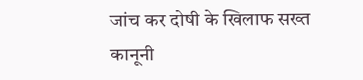जांच कर दोषी के खिलाफ सख्त कानूनी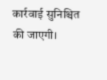कार्रवाई सुनिश्चित की जाएगी।